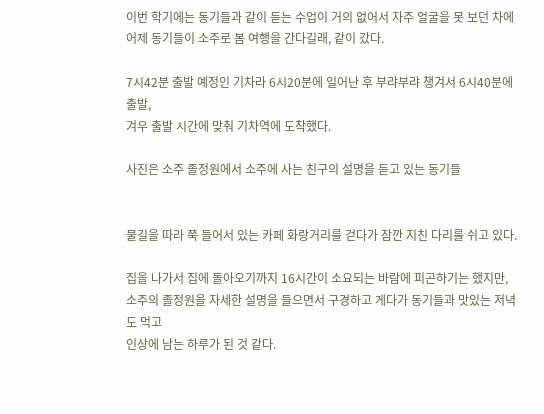이번 학기에는 동기들과 같이 듣는 수업이 거의 없어서 자주 얼굴을 못 보던 차에
어제 동기들이 소주로 봄 여행을 간다길래, 같이 갔다.

7시42분 출발 예정인 기차라 6시20분에 일어난 후 부랴부랴 챙겨서 6시40분에 출발,
겨우 출발 시간에 맞춰 기차역에 도착했다.

사진은 소주 졸정원에서 소주에 사는 친구의 설명을 듣고 있는 동기들


물길을 따라 쭉 들어서 있는 카페 화랑거리를 걷다가 잠깐 지친 다리를 쉬고 있다.

집을 나가서 집에 돌아오기까지 16시간이 소요되는 바람에 피곤하기는 했지만,
소주의 졸정원을 자세한 설명을 들으면서 구경하고 게다가 동기들과 맛있는 저녁도 먹고
인상에 남는 하루가 된 것 같다.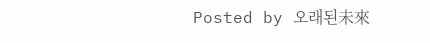Posted by 오래된未來